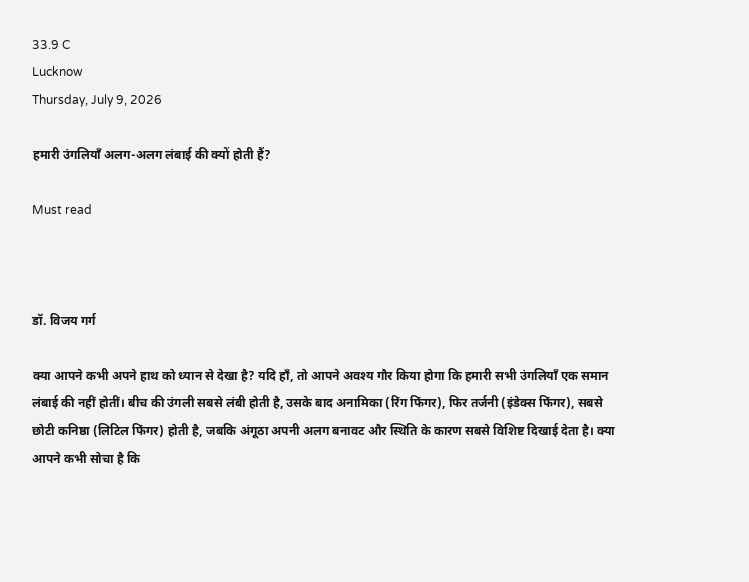33.9 C
Lucknow
Thursday, July 9, 2026

हमारी उंगलियाँ अलग-अलग लंबाई की क्यों होती हैं?

Must read



डॉ. विजय गर्ग

क्या आपने कभी अपने हाथ को ध्यान से देखा है? यदि हाँ, तो आपने अवश्य गौर किया होगा कि हमारी सभी उंगलियाँ एक समान लंबाई की नहीं होतीं। बीच की उंगली सबसे लंबी होती है, उसके बाद अनामिका (रिंग फिंगर), फिर तर्जनी (इंडेक्स फिंगर), सबसे छोटी कनिष्ठा (लिटिल फिंगर) होती है, जबकि अंगूठा अपनी अलग बनावट और स्थिति के कारण सबसे विशिष्ट दिखाई देता है। क्या आपने कभी सोचा है कि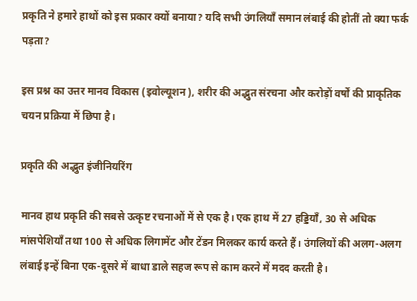प्रकृति ने हमारे हाथों को इस प्रकार क्यों बनाया? यदि सभी उंगलियाँ समान लंबाई की होतीं तो क्या फर्क पड़ता?

इस प्रश्न का उत्तर मानव विकास (इवोल्यूशन), शरीर की अद्भुत संरचना और करोड़ों वर्षों की प्राकृतिक चयन प्रक्रिया में छिपा है।

प्रकृति की अद्भुत इंजीनियरिंग

मानव हाथ प्रकृति की सबसे उत्कृष्ट रचनाओं में से एक है। एक हाथ में 27 हड्डियाँ, 30 से अधिक मांसपेशियाँ तथा 100 से अधिक लिगामेंट और टेंडन मिलकर कार्य करते हैं। उंगलियों की अलग-अलग लंबाई इन्हें बिना एक-दूसरे में बाधा डाले सहज रूप से काम करने में मदद करती है।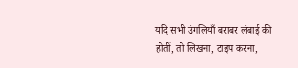यदि सभी उंगलियाँ बराबर लंबाई की होतीं, तो लिखना, टाइप करना,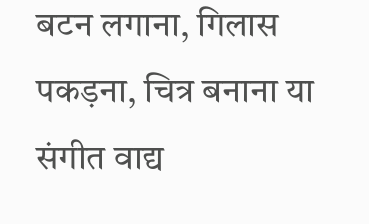बटन लगाना, गिलास पकड़ना, चित्र बनाना या संगीत वाद्य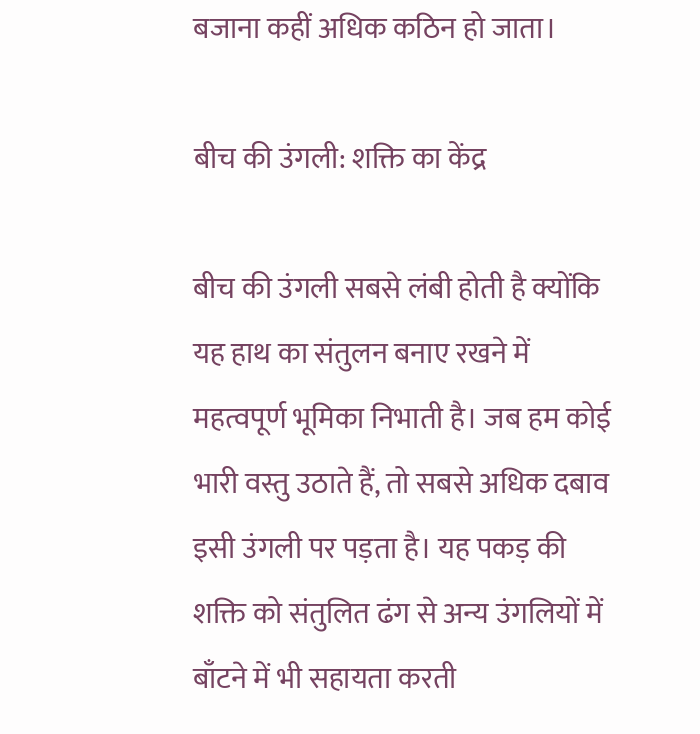बजाना कहीं अधिक कठिन हो जाता।

बीच की उंगली: शक्ति का केंद्र

बीच की उंगली सबसे लंबी होती है क्योंकि यह हाथ का संतुलन बनाए रखने में महत्वपूर्ण भूमिका निभाती है। जब हम कोई भारी वस्तु उठाते हैं, तो सबसे अधिक दबाव इसी उंगली पर पड़ता है। यह पकड़ की शक्ति को संतुलित ढंग से अन्य उंगलियों में बाँटने में भी सहायता करती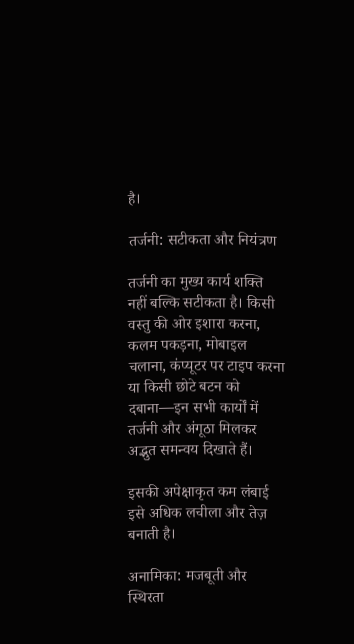है।

तर्जनी: सटीकता और नियंत्रण

तर्जनी का मुख्य कार्य शक्ति नहीं बल्कि सटीकता है। किसी वस्तु की ओर इशारा करना, कलम पकड़ना, मोबाइल चलाना, कंप्यूटर पर टाइप करना या किसी छोटे बटन को दबाना—इन सभी कार्यों में तर्जनी और अंगूठा मिलकर अद्भुत समन्वय दिखाते हैं।

इसकी अपेक्षाकृत कम लंबाई इसे अधिक लचीला और तेज़ बनाती है।

अनामिका: मजबूती और स्थिरता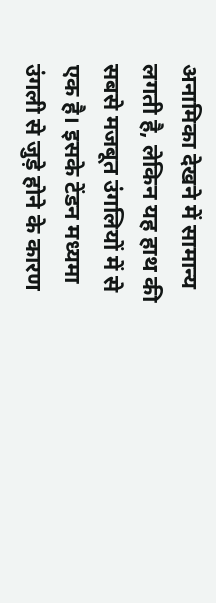अनामिका देखने में सामान्य लगती है, लेकिन यह हाथ की सबसे मजबूत उंगलियों में से एक है। इसके टेंडन मध्यमा उंगली से जुड़े होने के कारण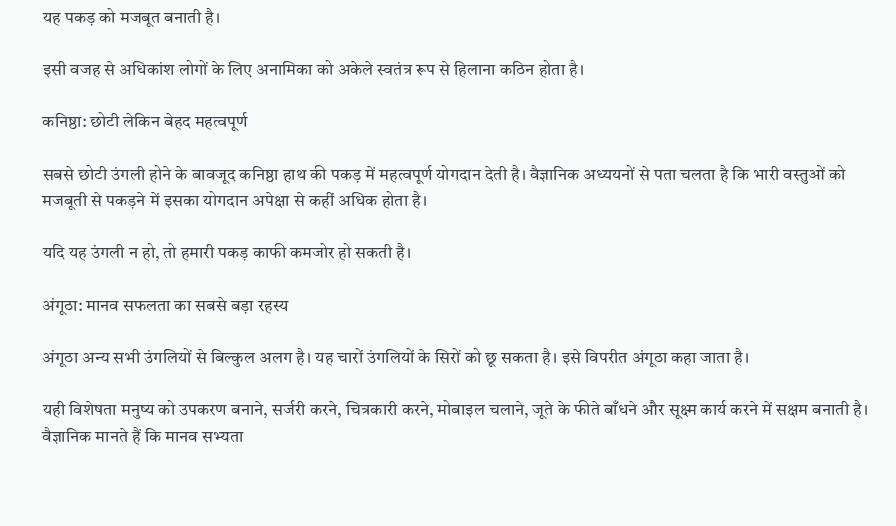यह पकड़ को मजबूत बनाती है।

इसी वजह से अधिकांश लोगों के लिए अनामिका को अकेले स्वतंत्र रूप से हिलाना कठिन होता है।

कनिष्ठा: छोटी लेकिन बेहद महत्वपूर्ण

सबसे छोटी उंगली होने के बावजूद कनिष्ठा हाथ की पकड़ में महत्वपूर्ण योगदान देती है। वैज्ञानिक अध्ययनों से पता चलता है कि भारी वस्तुओं को मजबूती से पकड़ने में इसका योगदान अपेक्षा से कहीं अधिक होता है।

यदि यह उंगली न हो, तो हमारी पकड़ काफी कमजोर हो सकती है।

अंगूठा: मानव सफलता का सबसे बड़ा रहस्य

अंगूठा अन्य सभी उंगलियों से बिल्कुल अलग है। यह चारों उंगलियों के सिरों को छू सकता है। इसे विपरीत अंगूठा कहा जाता है।

यही विशेषता मनुष्य को उपकरण बनाने, सर्जरी करने, चित्रकारी करने, मोबाइल चलाने, जूते के फीते बाँधने और सूक्ष्म कार्य करने में सक्षम बनाती है। वैज्ञानिक मानते हैं कि मानव सभ्यता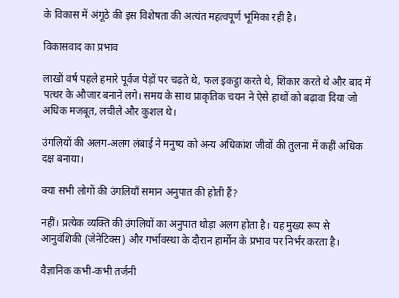के विकास में अंगूठे की इस विशेषता की अत्यंत महत्वपूर्ण भूमिका रही है।

विकासवाद का प्रभाव

लाखों वर्ष पहले हमारे पूर्वज पेड़ों पर चढ़ते थे, फल इकट्ठा करते थे, शिकार करते थे और बाद में पत्थर के औजार बनाने लगे। समय के साथ प्राकृतिक चयन ने ऐसे हाथों को बढ़ावा दिया जो अधिक मजबूत, लचीले और कुशल थे।

उंगलियों की अलग-अलग लंबाई ने मनुष्य को अन्य अधिकांश जीवों की तुलना में कहीं अधिक दक्ष बनाया।

क्या सभी लोगों की उंगलियाँ समान अनुपात की होती हैं?

नहीं। प्रत्येक व्यक्ति की उंगलियों का अनुपात थोड़ा अलग होता है। यह मुख्य रूप से आनुवंशिकी (जेनेटिक्स) और गर्भावस्था के दौरान हार्मोन के प्रभाव पर निर्भर करता है।

वैज्ञानिक कभी-कभी तर्जनी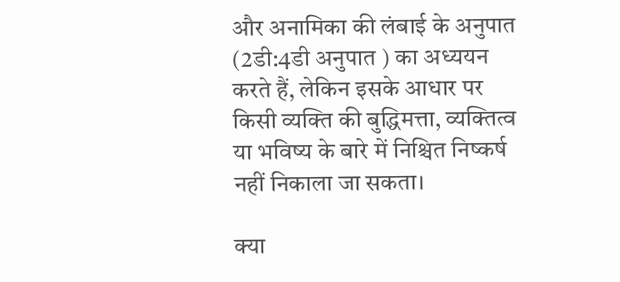और अनामिका की लंबाई के अनुपात (2डी:4डी अनुपात ) का अध्ययन करते हैं, लेकिन इसके आधार पर किसी व्यक्ति की बुद्धिमत्ता, व्यक्तित्व या भविष्य के बारे में निश्चित निष्कर्ष नहीं निकाला जा सकता।

क्या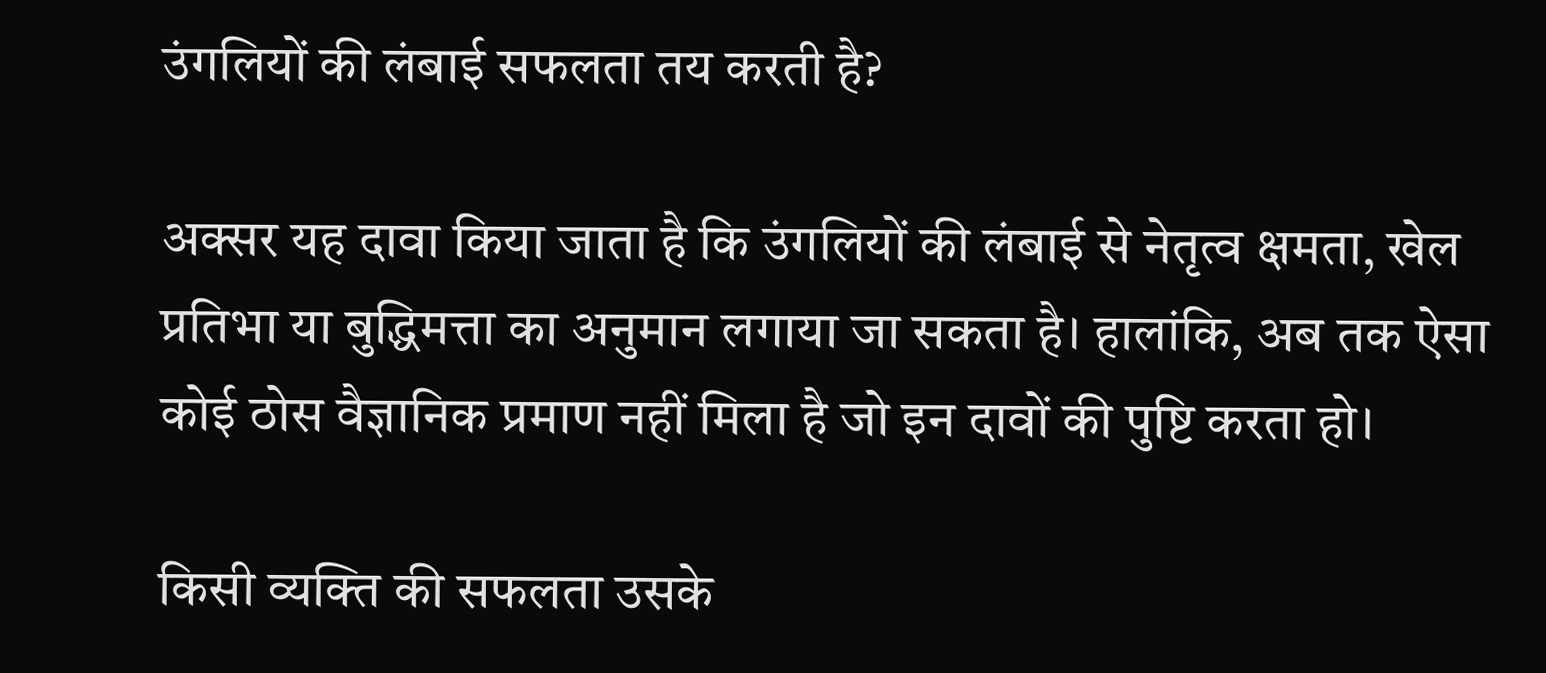उंगलियों की लंबाई सफलता तय करती है?

अक्सर यह दावा किया जाता है कि उंगलियों की लंबाई से नेतृत्व क्षमता, खेल प्रतिभा या बुद्धिमत्ता का अनुमान लगाया जा सकता है। हालांकि, अब तक ऐसा कोई ठोस वैज्ञानिक प्रमाण नहीं मिला है जो इन दावों की पुष्टि करता हो।

किसी व्यक्ति की सफलता उसके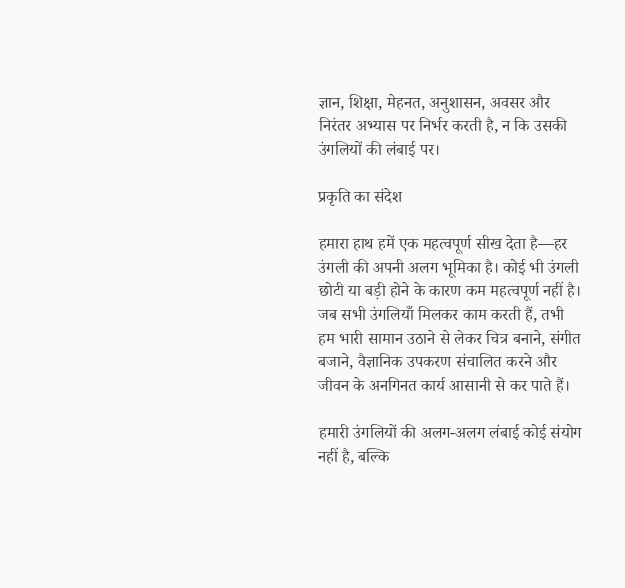ज्ञान, शिक्षा, मेहनत, अनुशासन, अवसर और निरंतर अभ्यास पर निर्भर करती है, न कि उसकी उंगलियों की लंबाई पर।

प्रकृति का संदेश

हमारा हाथ हमें एक महत्वपूर्ण सीख देता है—हर उंगली की अपनी अलग भूमिका है। कोई भी उंगली छोटी या बड़ी होने के कारण कम महत्वपूर्ण नहीं है। जब सभी उंगलियाँ मिलकर काम करती हैं, तभी हम भारी सामान उठाने से लेकर चित्र बनाने, संगीत बजाने, वैज्ञानिक उपकरण संचालित करने और जीवन के अनगिनत कार्य आसानी से कर पाते हैं।

हमारी उंगलियों की अलग-अलग लंबाई कोई संयोग नहीं है, बल्कि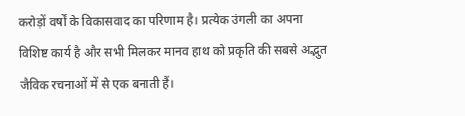करोड़ों वर्षों के विकासवाद का परिणाम है। प्रत्येक उंगली का अपना विशिष्ट कार्य है और सभी मिलकर मानव हाथ को प्रकृति की सबसे अद्भुत जैविक रचनाओं में से एक बनाती हैं।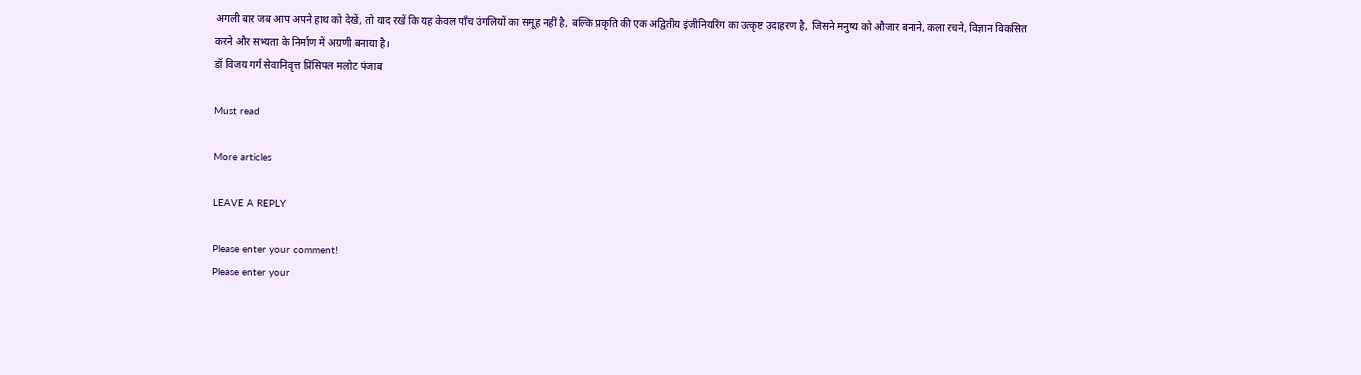अगली बार जब आप अपने हाथ को देखें, तो याद रखें कि यह केवल पाँच उंगलियों का समूह नहीं है, बल्कि प्रकृति की एक अद्वितीय इंजीनियरिंग का उत्कृष्ट उदाहरण है, जिसने मनुष्य को औजार बनाने, कला रचने, विज्ञान विकसित करने और सभ्यता के निर्माण में अग्रणी बनाया है।
डॉ विजय गर्ग सेवानिवृत्त प्रिंसिपल मलोट पंजाब

Must read

More articles

LEAVE A REPLY

Please enter your comment!
Please enter your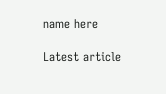name here

Latest article